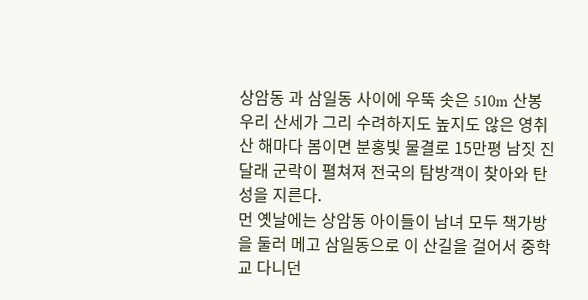상암동 과 삼일동 사이에 우뚝 솟은 510m 산봉우리 산세가 그리 수려하지도 높지도 않은 영취산 해마다 봄이면 분홍빛 물결로 15만평 남짓 진달래 군락이 펼쳐져 전국의 탐방객이 찾아와 탄성을 지른다.
먼 옛날에는 상암동 아이들이 남녀 모두 책가방을 둘러 메고 삼일동으로 이 산길을 걸어서 중학교 다니던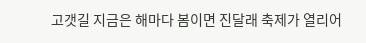고갯길 지금은 해마다 봄이면 진달래 축제가 열리어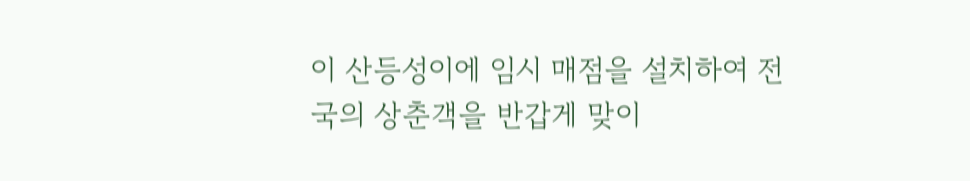이 산등성이에 임시 매점을 설치하여 전국의 상춘객을 반갑게 맞이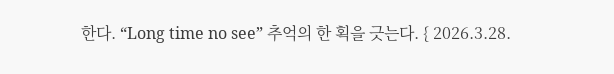한다. “Long time no see” 추억의 한 획을 긋는다. { 2026.3.28.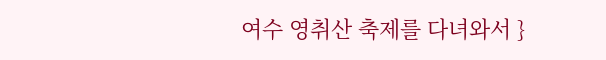여수 영취산 축제를 다녀와서 }